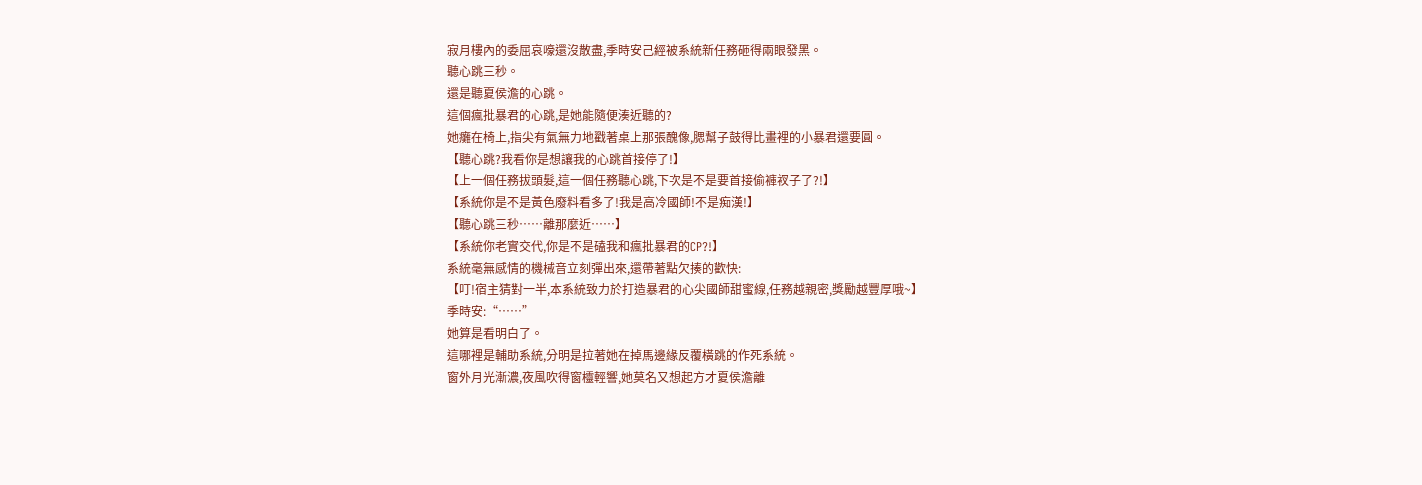寂月樓內的委屈哀嚎還沒散盡,季時安己經被系統新任務砸得兩眼發黑。
聽心跳三秒。
還是聽夏侯澹的心跳。
這個瘋批暴君的心跳,是她能隨便湊近聽的?
她癱在椅上,指尖有氣無力地戳著桌上那張醜像,腮幫子鼓得比畫裡的小暴君還要圓。
【聽心跳?我看你是想讓我的心跳首接停了!】
【上一個任務拔頭髮,這一個任務聽心跳,下次是不是要首接偷褲衩子了?!】
【系統你是不是黃色廢料看多了!我是高冷國師!不是痴漢!】
【聽心跳三秒……離那麼近……】
【系統你老實交代,你是不是磕我和瘋批暴君的CP?!】
系統毫無感情的機械音立刻彈出來,還帶著點欠揍的歡快:
【叮!宿主猜對一半,本系統致力於打造暴君的心尖國師甜蜜線,任務越親密,獎勵越豐厚哦~】
季時安:“……”
她算是看明白了。
這哪裡是輔助系統,分明是拉著她在掉馬邊緣反覆橫跳的作死系統。
窗外月光漸濃,夜風吹得窗欞輕響,她莫名又想起方才夏侯澹離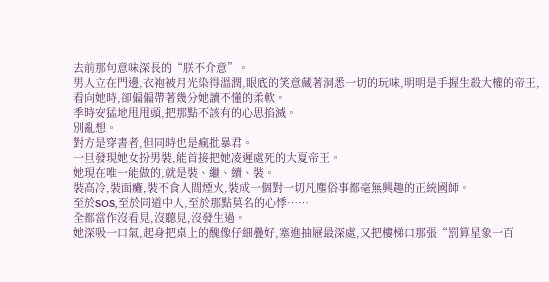去前那句意味深長的“朕不介意”。
男人立在門邊,衣袍被月光染得溫潤,眼底的笑意藏著洞悉一切的玩味,明明是手握生殺大權的帝王,看向她時,卻偏偏帶著幾分她讀不懂的柔軟。
季時安猛地甩甩頭,把那點不該有的心思掐滅。
別亂想。
對方是穿書者,但同時也是瘋批暴君。
一旦發現她女扮男裝,能首接把她凌遲處死的大夏帝王。
她現在唯一能做的,就是裝、繼、續、裝。
裝高冷,裝面癱,裝不食人間煙火,裝成一個對一切凡塵俗事都毫無興趣的正統國師。
至於SOS,至於同道中人,至於那點莫名的心悸……
全都當作沒看見,沒聽見,沒發生過。
她深吸一口氣,起身把桌上的醜像仔細疊好,塞進抽屜最深處,又把樓梯口那張“罰算星象一百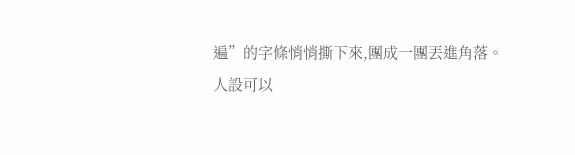遍”的字條悄悄撕下來,團成一團丟進角落。
人設可以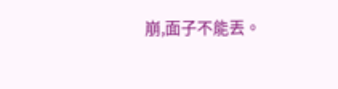崩,面子不能丟。